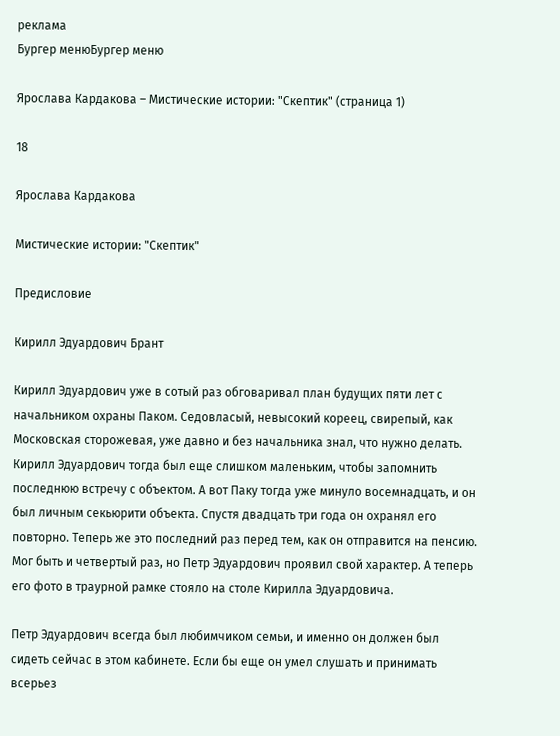реклама
Бургер менюБургер меню

Ярослава Кардакова – Мистические истории: "Скептик" (страница 1)

18

Ярослава Кардакова

Мистические истории: "Скептик"

Предисловие

Кирилл Эдуардович Брант

Кирилл Эдуардович уже в сотый раз обговаривал план будущих пяти лет с начальником охраны Паком. Седовласый, невысокий кореец, свирепый, как Московская сторожевая, уже давно и без начальника знал, что нужно делать. Кирилл Эдуардович тогда был еще слишком маленьким, чтобы запомнить последнюю встречу с объектом. А вот Паку тогда уже минуло восемнадцать, и он был личным секьюрити объекта. Спустя двадцать три года он охранял его повторно. Теперь же это последний раз перед тем, как он отправится на пенсию. Мог быть и четвертый раз, но Петр Эдуардович проявил свой характер. А теперь его фото в траурной рамке стояло на столе Кирилла Эдуардовича.

Петр Эдуардович всегда был любимчиком семьи, и именно он должен был сидеть сейчас в этом кабинете. Если бы еще он умел слушать и принимать всерьез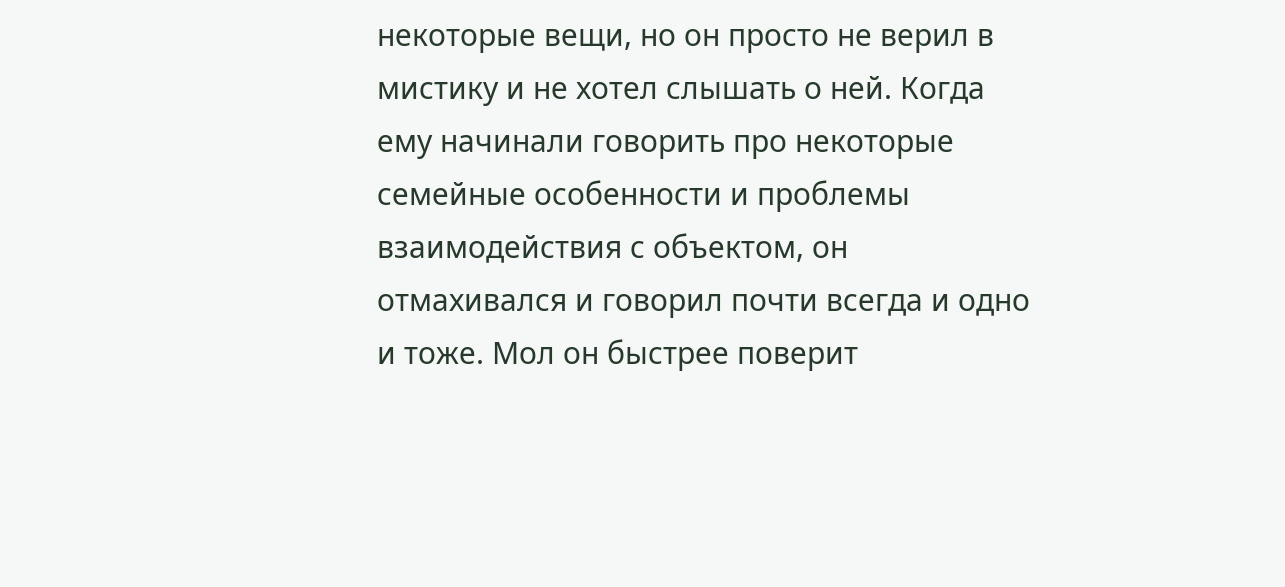некоторые вещи, но он просто не верил в мистику и не хотел слышать о ней. Когда ему начинали говорить про некоторые семейные особенности и проблемы взаимодействия с объектом, он отмахивался и говорил почти всегда и одно и тоже. Мол он быстрее поверит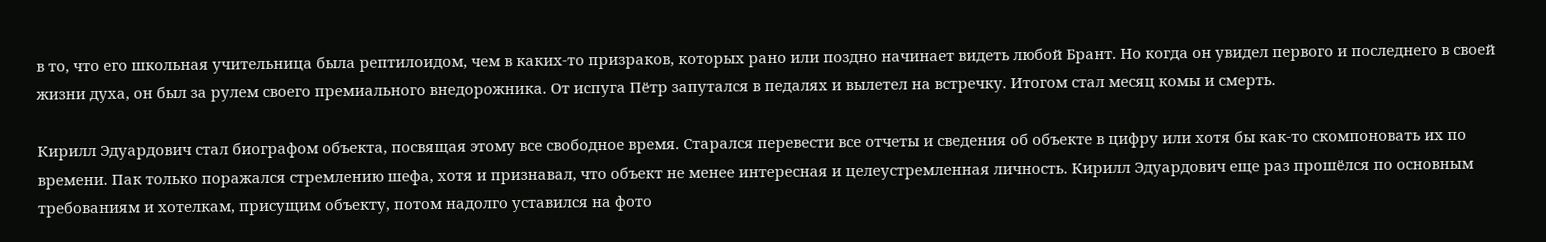в то, что его школьная учительница была рептилоидом, чем в каких-то призраков, которых рано или поздно начинает видеть любой Брант. Но когда он увидел первого и последнего в своей жизни духа, он был за рулем своего премиального внедорожника. От испуга Пётр запутался в педалях и вылетел на встречку. Итогом стал месяц комы и смерть.

Кирилл Эдуардович стал биографом объекта, посвящая этому все свободное время. Старался перевести все отчеты и сведения об объекте в цифру или хотя бы как-то скомпоновать их по времени. Пак только поражался стремлению шефа, хотя и признавал, что объект не менее интересная и целеустремленная личность. Кирилл Эдуардович еще раз прошёлся по основным требованиям и хотелкам, присущим объекту, потом надолго уставился на фото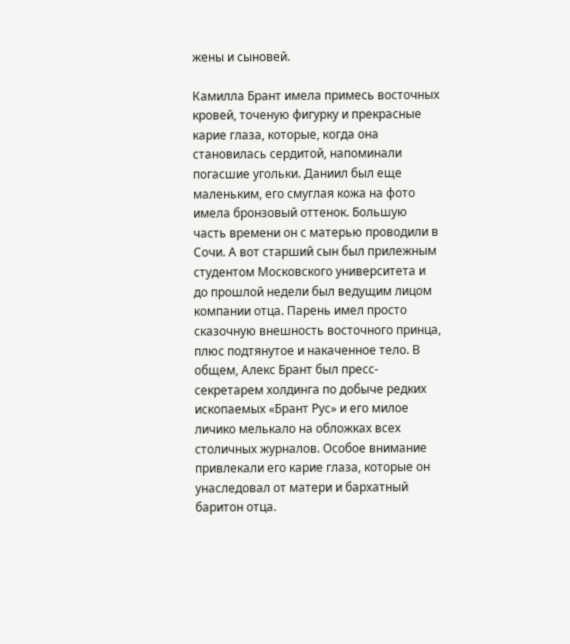жены и сыновей.

Камилла Брант имела примесь восточных кровей, точеную фигурку и прекрасные карие глаза, которые, когда она становилась сердитой, напоминали погасшие угольки. Даниил был еще маленьким, его смуглая кожа на фото имела бронзовый оттенок. Большую часть времени он с матерью проводили в Сочи. А вот старший сын был прилежным студентом Московского университета и до прошлой недели был ведущим лицом компании отца. Парень имел просто сказочную внешность восточного принца, плюс подтянутое и накаченное тело. В общем, Алекс Брант был пресс-секретарем холдинга по добыче редких ископаемых «Брант Рус» и его милое личико мелькало на обложках всех столичных журналов. Особое внимание привлекали его карие глаза, которые он унаследовал от матери и бархатный баритон отца.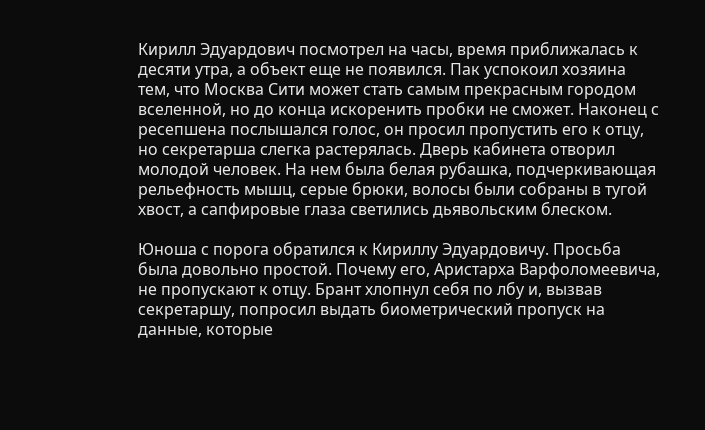Кирилл Эдуардович посмотрел на часы, время приближалась к десяти утра, а объект еще не появился. Пак успокоил хозяина тем, что Москва Сити может стать самым прекрасным городом вселенной, но до конца искоренить пробки не сможет. Наконец с ресепшена послышался голос, он просил пропустить его к отцу, но секретарша слегка растерялась. Дверь кабинета отворил молодой человек. На нем была белая рубашка, подчеркивающая рельефность мышц, серые брюки, волосы были собраны в тугой хвост, а сапфировые глаза светились дьявольским блеском.

Юноша с порога обратился к Кириллу Эдуардовичу. Просьба была довольно простой. Почему его, Аристарха Варфоломеевича, не пропускают к отцу. Брант хлопнул себя по лбу и, вызвав секретаршу, попросил выдать биометрический пропуск на данные, которые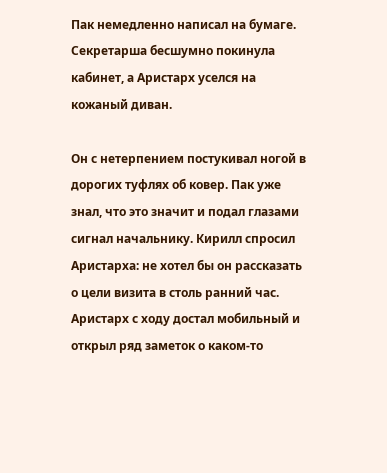Пак немедленно написал на бумаге. Секретарша бесшумно покинула кабинет, а Аристарх уселся на кожаный диван.

Он с нетерпением постукивал ногой в дорогих туфлях об ковер. Пак уже знал, что это значит и подал глазами сигнал начальнику. Кирилл спросил Аристарха: не хотел бы он рассказать о цели визита в столь ранний час. Аристарх с ходу достал мобильный и открыл ряд заметок о каком-то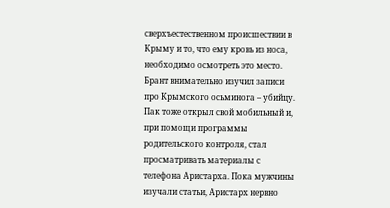сверхъестественном происшествии в Крыму и то, что ему кровь из носа, необходимо осмотреть это место. Брант внимательно изучил записи про Крымского осьминога – убийцу. Пак тоже открыл свой мобильный и, при помощи программы родительского контроля, стал просматривать материалы с телефона Аристарха. Пока мужчины изучали статьи, Аристарх нервно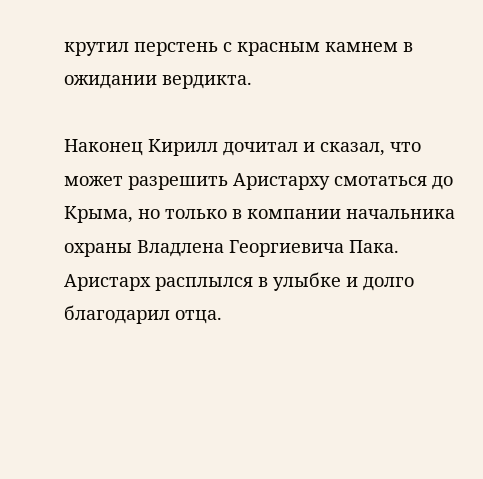крутил перстень с красным камнем в ожидании вердикта.

Наконец Кирилл дочитал и сказал, что может разрешить Аристарху смотаться до Крыма, но только в компании начальника охраны Владлена Георгиевича Пака. Аристарх расплылся в улыбке и долго благодарил отца.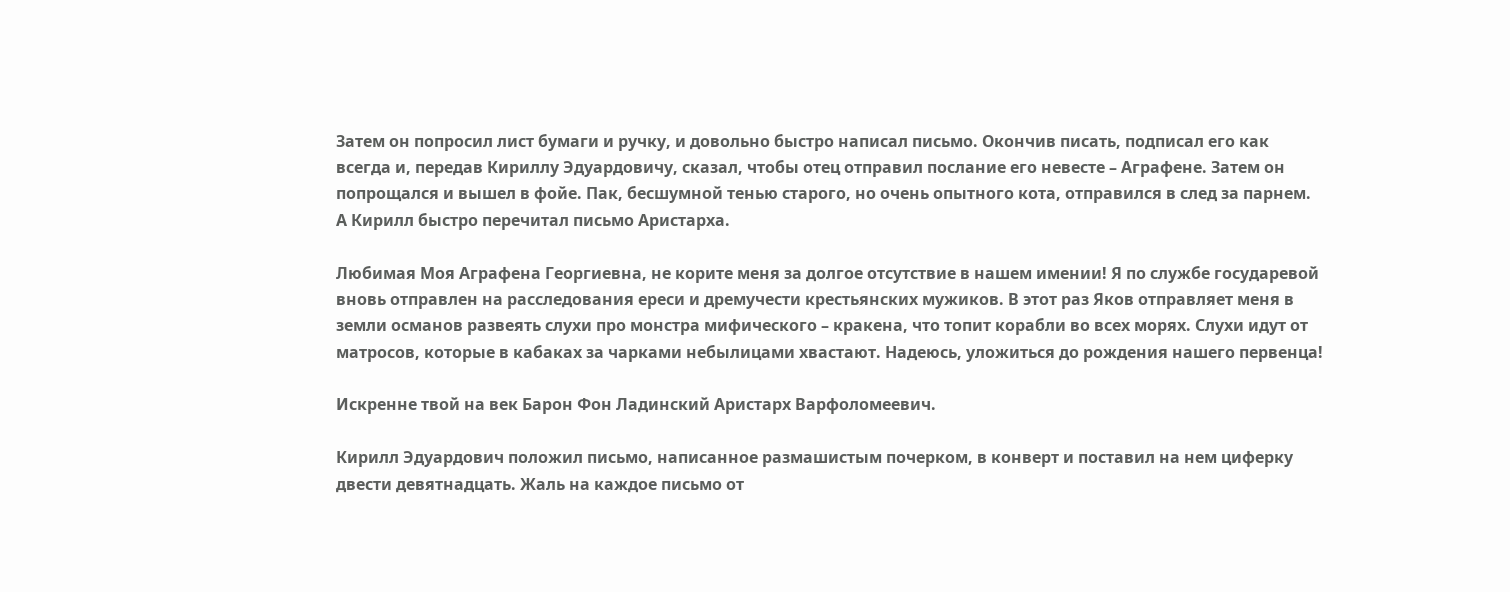Затем он попросил лист бумаги и ручку, и довольно быстро написал письмо. Окончив писать, подписал его как всегда и, передав Кириллу Эдуардовичу, сказал, чтобы отец отправил послание его невесте – Аграфене. Затем он попрощался и вышел в фойе. Пак, бесшумной тенью старого, но очень опытного кота, отправился в след за парнем. А Кирилл быстро перечитал письмо Аристарха.

Любимая Моя Аграфена Георгиевна, не корите меня за долгое отсутствие в нашем имении! Я по службе государевой вновь отправлен на расследования ереси и дремучести крестьянских мужиков. В этот раз Яков отправляет меня в земли османов развеять слухи про монстра мифического – кракена, что топит корабли во всех морях. Слухи идут от матросов, которые в кабаках за чарками небылицами хвастают. Надеюсь, уложиться до рождения нашего первенца!

Искренне твой на век Барон Фон Ладинский Аристарх Варфоломеевич.

Кирилл Эдуардович положил письмо, написанное размашистым почерком, в конверт и поставил на нем циферку двести девятнадцать. Жаль на каждое письмо от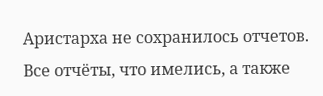Аристарха не сохранилось отчетов. Все отчёты, что имелись, а также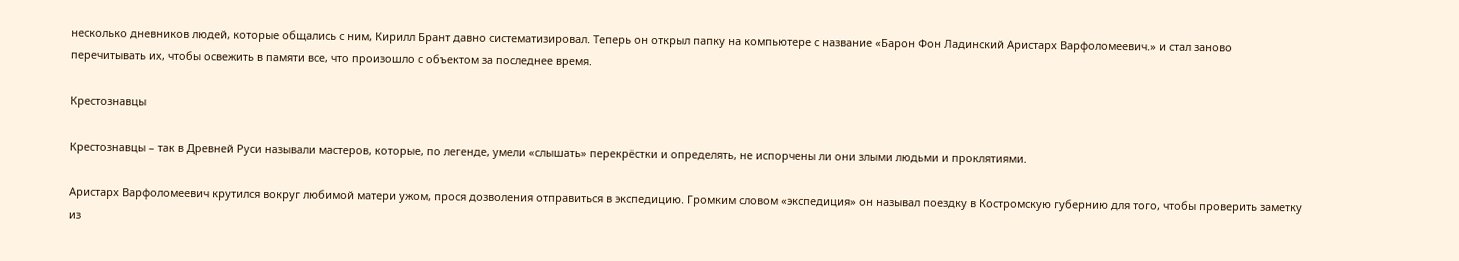несколько дневников людей, которые общались с ним, Кирилл Брант давно систематизировал. Теперь он открыл папку на компьютере с название «Барон Фон Ладинский Аристарх Варфоломеевич.» и стал заново перечитывать их, чтобы освежить в памяти все, что произошло с объектом за последнее время.

Крестознавцы

Крестознавцы – так в Древней Руси называли мастеров, которые, по легенде, умели «слышать» перекрёстки и определять, не испорчены ли они злыми людьми и проклятиями.

Аристарх Варфоломеевич крутился вокруг любимой матери ужом, прося дозволения отправиться в экспедицию. Громким словом «экспедиция» он называл поездку в Костромскую губернию для того, чтобы проверить заметку из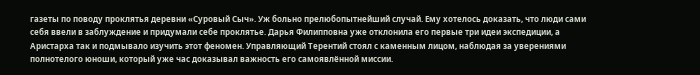газеты по поводу проклятья деревни «Суровый Сыч». Уж больно прелюбопытнейший случай. Ему хотелось доказать, что люди сами себя ввели в заблуждение и придумали себе проклятье. Дарья Филипповна уже отклонила его первые три идеи экспедиции, а Аристарха так и подмывало изучить этот феномен. Управляющий Терентий стоял с каменным лицом, наблюдая за уверениями полнотелого юноши, который уже час доказывал важность его самоявлённой миссии.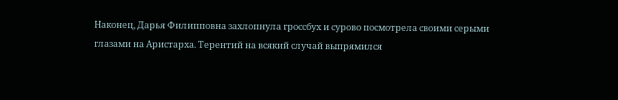Наконец, Дарья Филипповна захлопнула гроссбух и сурово посмотрела своими серыми глазами на Аристарха. Терентий на всякий случай выпрямился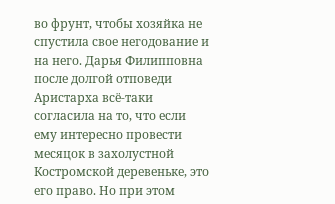во фрунт, чтобы хозяйка не спустила свое негодование и на него. Дарья Филипповна после долгой отповеди Аристарха всё-таки согласила на то, что если ему интересно провести месяцок в захолустной Костромской деревеньке, это его право. Но при этом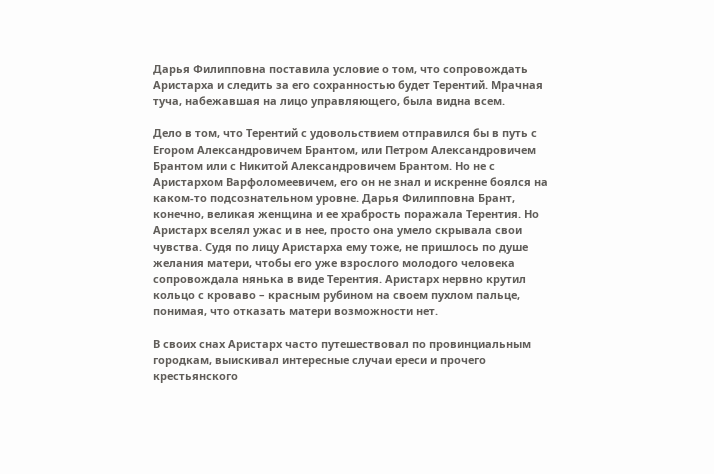Дарья Филипповна поставила условие о том, что сопровождать Аристарха и следить за его сохранностью будет Терентий. Мрачная туча, набежавшая на лицо управляющего, была видна всем.

Дело в том, что Терентий с удовольствием отправился бы в путь с Егором Александровичем Брантом, или Петром Александровичем Брантом или с Никитой Александровичем Брантом. Но не с Аристархом Варфоломеевичем, его он не знал и искренне боялся на каком-то подсознательном уровне. Дарья Филипповна Брант, конечно, великая женщина и ее храбрость поражала Терентия. Но Аристарх вселял ужас и в нее, просто она умело скрывала свои чувства. Судя по лицу Аристарха ему тоже, не пришлось по душе желания матери, чтобы его уже взрослого молодого человека сопровождала нянька в виде Терентия. Аристарх нервно крутил кольцо с кроваво – красным рубином на своем пухлом пальце, понимая, что отказать матери возможности нет.

В своих снах Аристарх часто путешествовал по провинциальным городкам, выискивал интересные случаи ереси и прочего крестьянского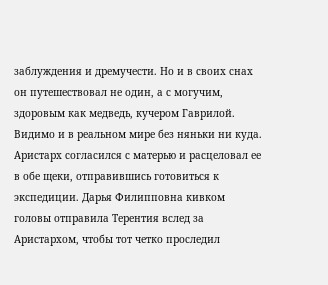заблуждения и дремучести. Но и в своих снах он путешествовал не один, а с могучим, здоровым как медведь, кучером Гаврилой. Видимо и в реальном мире без няньки ни куда. Аристарх согласился с матерью и расцеловал ее в обе щеки, отправившись готовиться к экспедиции. Дарья Филипповна кивком головы отправила Терентия вслед за Аристархом, чтобы тот четко проследил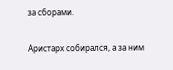за сборами.

Аристарх собирался, а за ним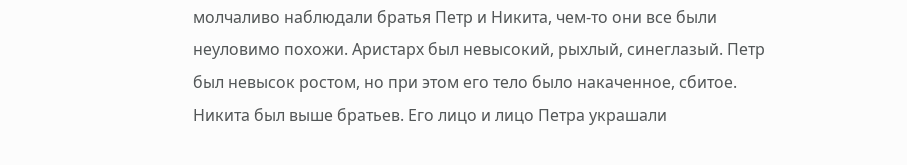молчаливо наблюдали братья Петр и Никита, чем-то они все были неуловимо похожи. Аристарх был невысокий, рыхлый, синеглазый. Петр был невысок ростом, но при этом его тело было накаченное, сбитое. Никита был выше братьев. Его лицо и лицо Петра украшали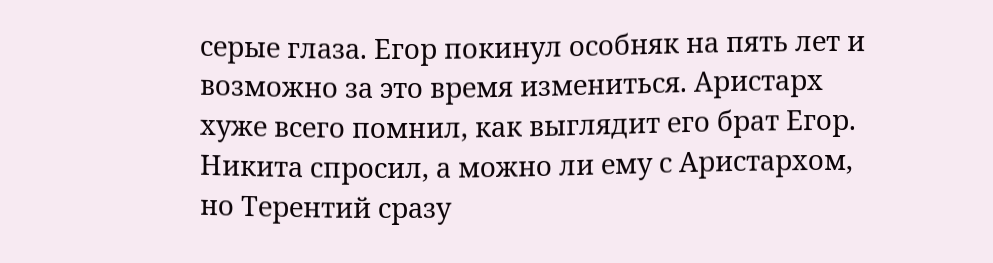серые глаза. Егор покинул особняк на пять лет и возможно за это время измениться. Аристарх хуже всего помнил, как выглядит его брат Егор. Никита спросил, а можно ли ему с Аристархом, но Терентий сразу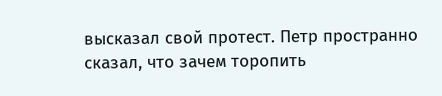высказал свой протест. Петр пространно сказал, что зачем торопить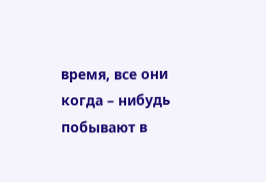время, все они когда – нибудь побывают в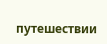путешествии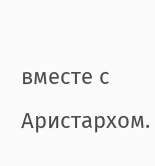вместе с Аристархом.